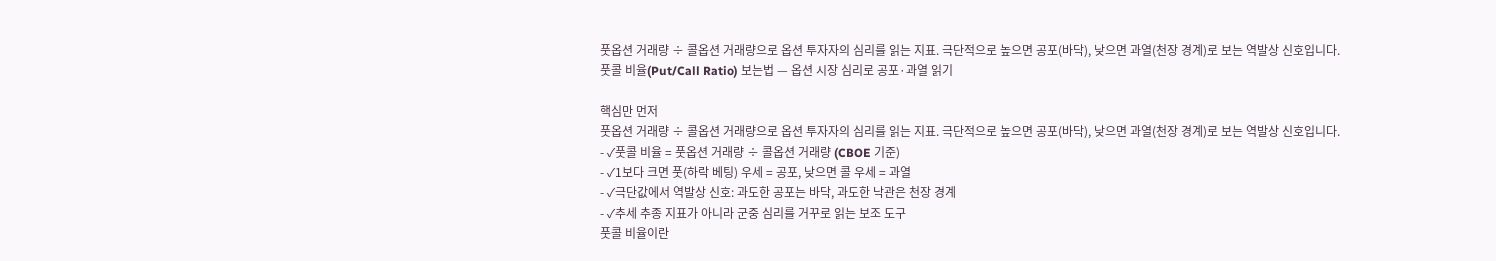풋옵션 거래량 ÷ 콜옵션 거래량으로 옵션 투자자의 심리를 읽는 지표. 극단적으로 높으면 공포(바닥), 낮으면 과열(천장 경계)로 보는 역발상 신호입니다.
풋콜 비율(Put/Call Ratio) 보는법 — 옵션 시장 심리로 공포·과열 읽기

핵심만 먼저
풋옵션 거래량 ÷ 콜옵션 거래량으로 옵션 투자자의 심리를 읽는 지표. 극단적으로 높으면 공포(바닥), 낮으면 과열(천장 경계)로 보는 역발상 신호입니다.
- ✓풋콜 비율 = 풋옵션 거래량 ÷ 콜옵션 거래량 (CBOE 기준)
- ✓1보다 크면 풋(하락 베팅) 우세 = 공포, 낮으면 콜 우세 = 과열
- ✓극단값에서 역발상 신호: 과도한 공포는 바닥, 과도한 낙관은 천장 경계
- ✓추세 추종 지표가 아니라 군중 심리를 거꾸로 읽는 보조 도구
풋콜 비율이란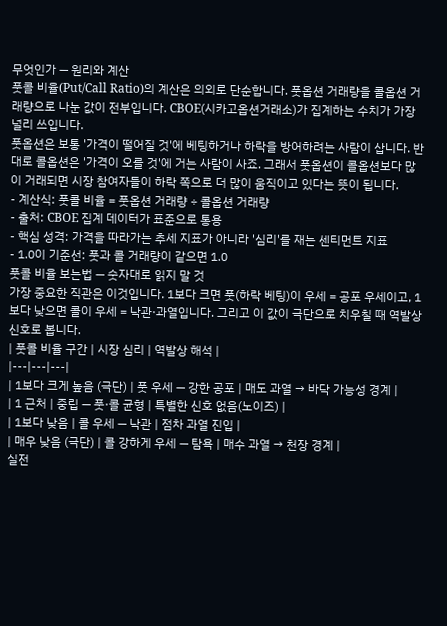무엇인가 — 원리와 계산
풋콜 비율(Put/Call Ratio)의 계산은 의외로 단순합니다. 풋옵션 거래량을 콜옵션 거래량으로 나눈 값이 전부입니다. CBOE(시카고옵션거래소)가 집계하는 수치가 가장 널리 쓰입니다.
풋옵션은 보통 '가격이 떨어질 것'에 베팅하거나 하락을 방어하려는 사람이 삽니다. 반대로 콜옵션은 '가격이 오를 것'에 거는 사람이 사죠. 그래서 풋옵션이 콜옵션보다 많이 거래되면 시장 참여자들이 하락 쪽으로 더 많이 움직이고 있다는 뜻이 됩니다.
- 계산식: 풋콜 비율 = 풋옵션 거래량 ÷ 콜옵션 거래량
- 출처: CBOE 집계 데이터가 표준으로 통용
- 핵심 성격: 가격을 따라가는 추세 지표가 아니라 '심리'를 재는 센티먼트 지표
- 1.0이 기준선: 풋과 콜 거래량이 같으면 1.0
풋콜 비율 보는법 — 숫자대로 읽지 말 것
가장 중요한 직관은 이것입니다. 1보다 크면 풋(하락 베팅)이 우세 = 공포 우세이고, 1보다 낮으면 콜이 우세 = 낙관·과열입니다. 그리고 이 값이 극단으로 치우칠 때 역발상 신호로 봅니다.
| 풋콜 비율 구간 | 시장 심리 | 역발상 해석 |
|---|---|---|
| 1보다 크게 높음 (극단) | 풋 우세 — 강한 공포 | 매도 과열 → 바닥 가능성 경계 |
| 1 근처 | 중립 — 풋·콜 균형 | 특별한 신호 없음(노이즈) |
| 1보다 낮음 | 콜 우세 — 낙관 | 점차 과열 진입 |
| 매우 낮음 (극단) | 콜 강하게 우세 — 탐욕 | 매수 과열 → 천장 경계 |
실전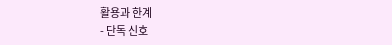활용과 한계
- 단독 신호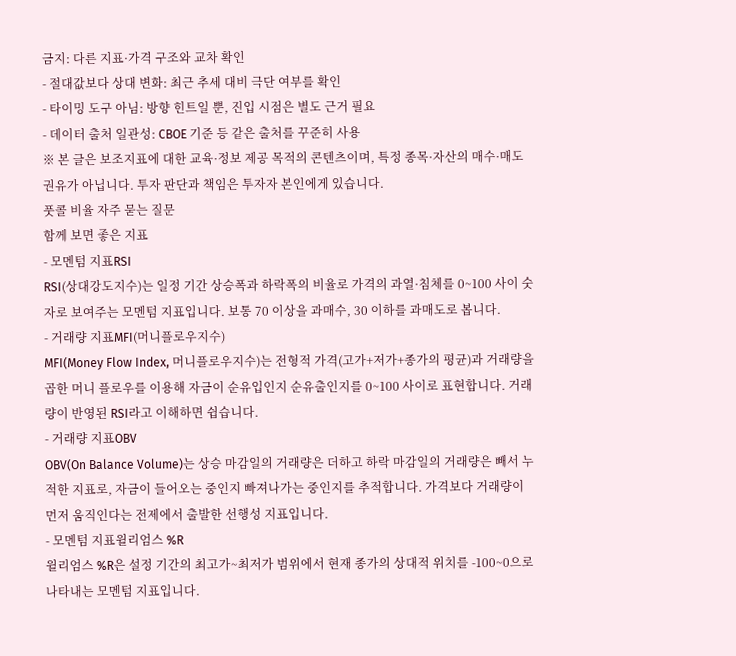금지: 다른 지표·가격 구조와 교차 확인
- 절대값보다 상대 변화: 최근 추세 대비 극단 여부를 확인
- 타이밍 도구 아님: 방향 힌트일 뿐, 진입 시점은 별도 근거 필요
- 데이터 출처 일관성: CBOE 기준 등 같은 출처를 꾸준히 사용
※ 본 글은 보조지표에 대한 교육·정보 제공 목적의 콘텐츠이며, 특정 종목·자산의 매수·매도 권유가 아닙니다. 투자 판단과 책임은 투자자 본인에게 있습니다.
풋콜 비율 자주 묻는 질문
함께 보면 좋은 지표
- 모멘텀 지표RSI
RSI(상대강도지수)는 일정 기간 상승폭과 하락폭의 비율로 가격의 과열·침체를 0~100 사이 숫자로 보여주는 모멘텀 지표입니다. 보통 70 이상을 과매수, 30 이하를 과매도로 봅니다.
- 거래량 지표MFI(머니플로우지수)
MFI(Money Flow Index, 머니플로우지수)는 전형적 가격(고가+저가+종가의 평균)과 거래량을 곱한 머니 플로우를 이용해 자금이 순유입인지 순유출인지를 0~100 사이로 표현합니다. 거래량이 반영된 RSI라고 이해하면 쉽습니다.
- 거래량 지표OBV
OBV(On Balance Volume)는 상승 마감일의 거래량은 더하고 하락 마감일의 거래량은 빼서 누적한 지표로, 자금이 들어오는 중인지 빠져나가는 중인지를 추적합니다. 가격보다 거래량이 먼저 움직인다는 전제에서 출발한 선행성 지표입니다.
- 모멘텀 지표윌리엄스 %R
윌리엄스 %R은 설정 기간의 최고가~최저가 범위에서 현재 종가의 상대적 위치를 -100~0으로 나타내는 모멘텀 지표입니다.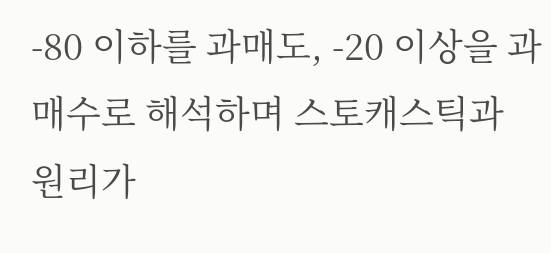-80 이하를 과매도, -20 이상을 과매수로 해석하며 스토캐스틱과 원리가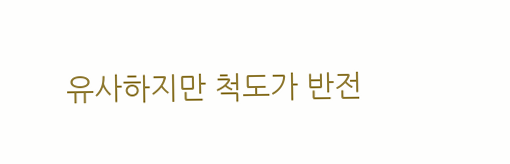유사하지만 척도가 반전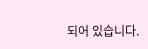되어 있습니다.